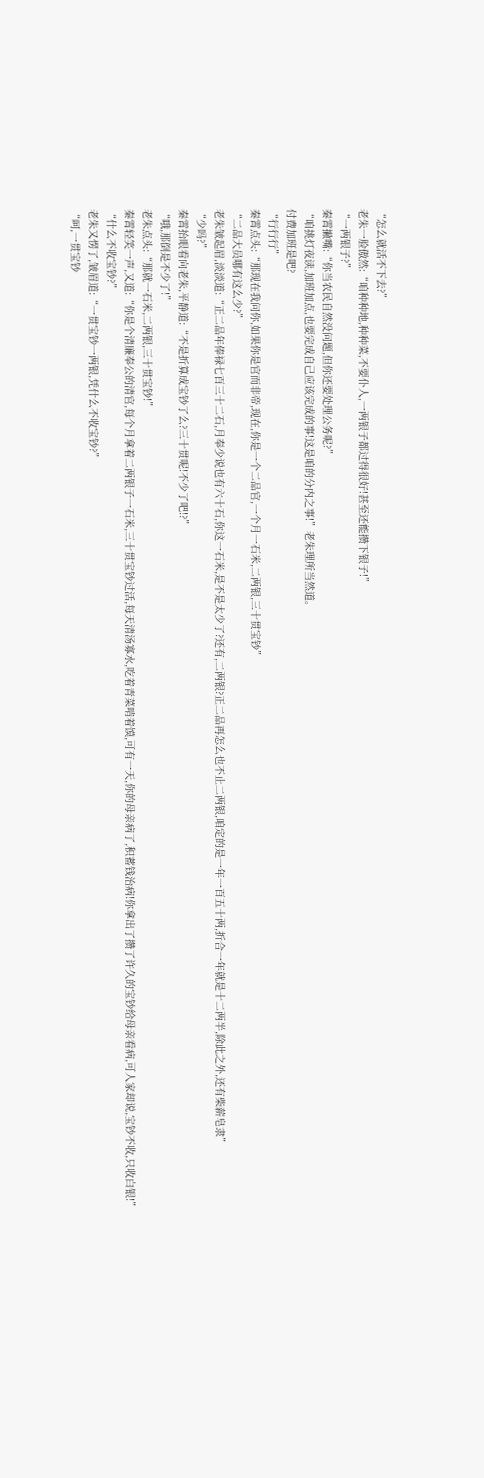“怎么就活不下去?”
老朱一脸傲然:“咱种种地,种种菜,不要仆人,一两银子都过得很好!甚至还能攒下银子!”
“一两银子?”
秦霄撇嘴:“你当农民自然没问题,但你还要处理公务呢?”
“咱挑灯夜读,加班加点,也要完成自己应该完成的事!这是咱的分内之事!”老朱理所当然道。
付费加班是吧?
“行行行”
秦霄点头:“那现在我问你,如果你是官而非帝,现在,你是一个二品官,一个月一石米,二两银,三十贯宝钞”
“二品大员哪有这么少?”
老朱皱起眉,淡淡道:“正二品年俸禄七百三十二石,月奉少说也有六十石,你这一石米,是不是太少了?还有,二两银?正二品再怎么也不止二两银,咱定的是一年一百五十两,折合一年就是十二两半,除此之外,还有柴薪皂隶”
“少吗?”
秦霄抬眼看向老朱,平静道:“不是折算成宝钞了么?三十贯呢!不少了吧!?”
“哦,那倒是不少了!”
老朱点头:“那就一石米,二两银,三十贯宝钞!”
秦霄轻笑一声,又道:“你是个清廉奉公的清官,每个月拿着二两银子一石米,三十贯宝钞过活,每天清汤寡水,吃着青菜啃着馍,可有一天,你的母亲病了,积蓄钱治病!你拿出了攒了许久的宝钞给母亲看病,可人家却说,宝钞不收,只收白银!”
“什么不收宝钞?”
老朱又愣了,皱眉道:“一贯宝钞一两银,凭什么不收宝钞?”
“呵,一贯宝钞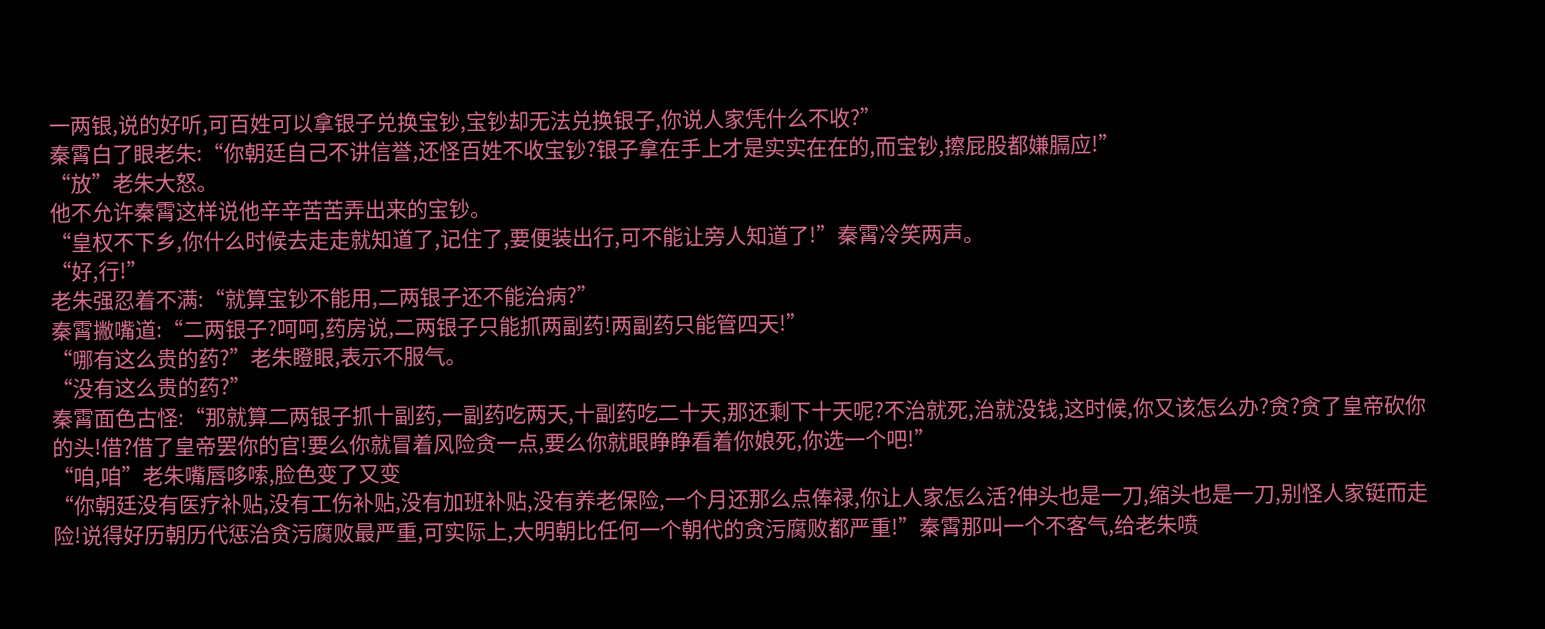一两银,说的好听,可百姓可以拿银子兑换宝钞,宝钞却无法兑换银子,你说人家凭什么不收?”
秦霄白了眼老朱:“你朝廷自己不讲信誉,还怪百姓不收宝钞?银子拿在手上才是实实在在的,而宝钞,擦屁股都嫌膈应!”
“放”老朱大怒。
他不允许秦霄这样说他辛辛苦苦弄出来的宝钞。
“皇权不下乡,你什么时候去走走就知道了,记住了,要便装出行,可不能让旁人知道了!”秦霄冷笑两声。
“好,行!”
老朱强忍着不满:“就算宝钞不能用,二两银子还不能治病?”
秦霄撇嘴道:“二两银子?呵呵,药房说,二两银子只能抓两副药!两副药只能管四天!”
“哪有这么贵的药?”老朱瞪眼,表示不服气。
“没有这么贵的药?”
秦霄面色古怪:“那就算二两银子抓十副药,一副药吃两天,十副药吃二十天,那还剩下十天呢?不治就死,治就没钱,这时候,你又该怎么办?贪?贪了皇帝砍你的头!借?借了皇帝罢你的官!要么你就冒着风险贪一点,要么你就眼睁睁看着你娘死,你选一个吧!”
“咱,咱”老朱嘴唇哆嗦,脸色变了又变
“你朝廷没有医疗补贴,没有工伤补贴,没有加班补贴,没有养老保险,一个月还那么点俸禄,你让人家怎么活?伸头也是一刀,缩头也是一刀,别怪人家铤而走险!说得好历朝历代惩治贪污腐败最严重,可实际上,大明朝比任何一个朝代的贪污腐败都严重!”秦霄那叫一个不客气,给老朱喷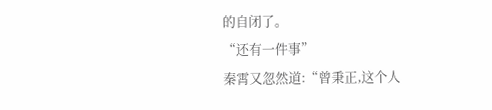的自闭了。
“还有一件事”
秦霄又忽然道:“曾秉正,这个人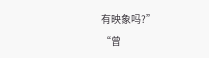有映象吗?”
“曾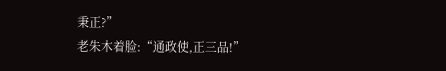秉正?”
老朱木着脸:“通政使,正三品!”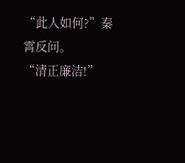“此人如何?”秦霄反问。
“清正廉洁!”